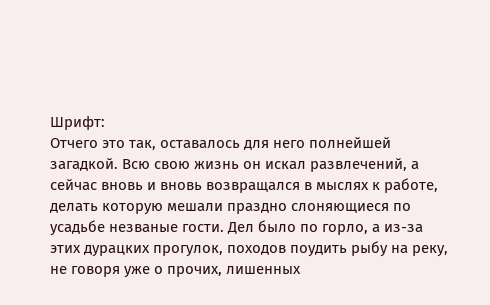Шрифт:
Отчего это так, оставалось для него полнейшей загадкой. Всю свою жизнь он искал развлечений, а сейчас вновь и вновь возвращался в мыслях к работе, делать которую мешали праздно слоняющиеся по усадьбе незваные гости. Дел было по горло, а из-за этих дурацких прогулок, походов поудить рыбу на реку, не говоря уже о прочих, лишенных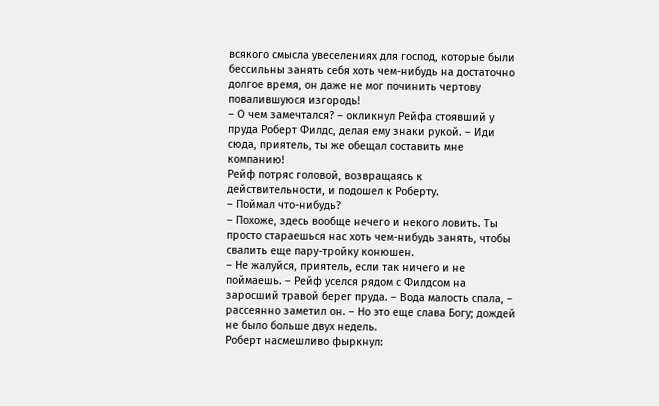всякого смысла увеселениях для господ, которые были бессильны занять себя хоть чем-нибудь на достаточно долгое время, он даже не мог починить чертову повалившуюся изгородь!
– О чем замечтался? – окликнул Рейфа стоявший у пруда Роберт Филдс, делая ему знаки рукой. – Иди сюда, приятель, ты же обещал составить мне компанию!
Рейф потряс головой, возвращаясь к действительности, и подошел к Роберту.
– Поймал что-нибудь?
– Похоже, здесь вообще нечего и некого ловить. Ты просто стараешься нас хоть чем-нибудь занять, чтобы свалить еще пару-тройку конюшен.
– Не жалуйся, приятель, если так ничего и не поймаешь. – Рейф уселся рядом с Филдсом на заросший травой берег пруда. – Вода малость спала, – рассеянно заметил он. – Но это еще слава Богу; дождей не было больше двух недель.
Роберт насмешливо фыркнул: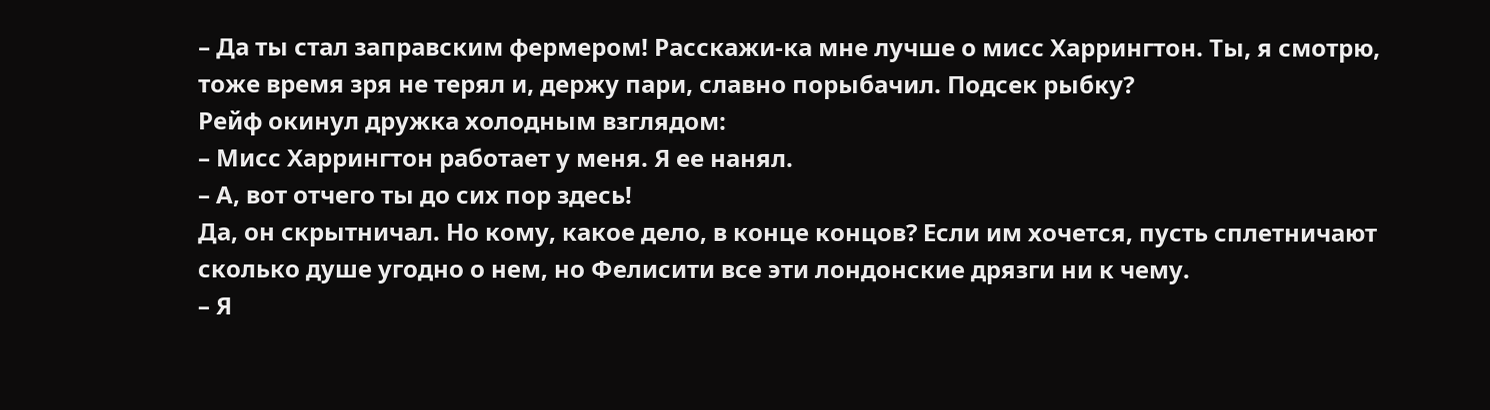– Да ты стал заправским фермером! Расскажи-ка мне лучше о мисс Харрингтон. Ты, я смотрю, тоже время зря не терял и, держу пари, славно порыбачил. Подсек рыбку?
Рейф окинул дружка холодным взглядом:
– Мисс Харрингтон работает у меня. Я ее нанял.
– А, вот отчего ты до сих пор здесь!
Да, он скрытничал. Но кому, какое дело, в конце концов? Если им хочется, пусть сплетничают сколько душе угодно о нем, но Фелисити все эти лондонские дрязги ни к чему.
– Я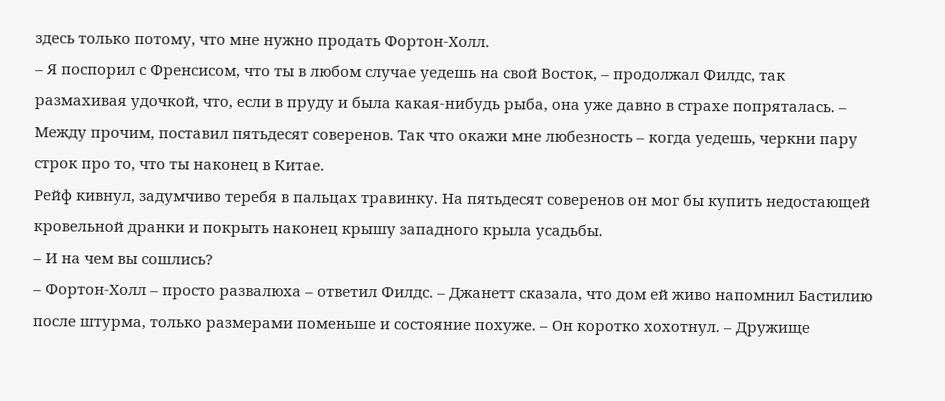здесь только потому, что мне нужно продать Фортон-Холл.
– Я поспорил с Френсисом, что ты в любом случае уедешь на свой Восток, – продолжал Филдс, так размахивая удочкой, что, если в пруду и была какая-нибудь рыба, она уже давно в страхе попряталась. – Между прочим, поставил пятьдесят соверенов. Так что окажи мне любезность – когда уедешь, черкни пару строк про то, что ты наконец в Китае.
Рейф кивнул, задумчиво теребя в пальцах травинку. На пятьдесят соверенов он мог бы купить недостающей кровельной дранки и покрыть наконец крышу западного крыла усадьбы.
– И на чем вы сошлись?
– Фортон-Холл – просто развалюха – ответил Филдс. – Джанетт сказала, что дом ей живо напомнил Бастилию после штурма, только размерами поменьше и состояние похуже. – Он коротко хохотнул. – Дружище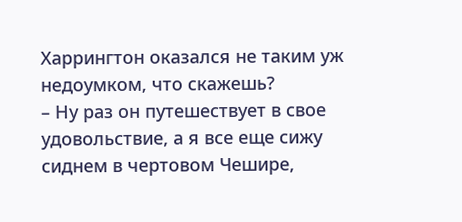Харрингтон оказался не таким уж недоумком, что скажешь?
– Ну раз он путешествует в свое удовольствие, а я все еще сижу сиднем в чертовом Чешире,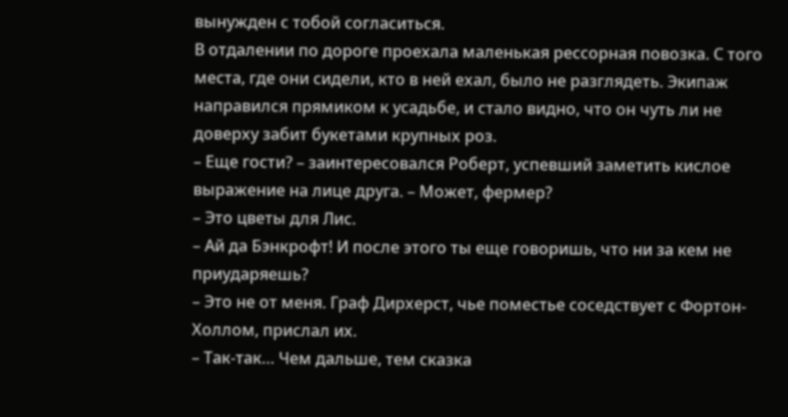вынужден с тобой согласиться.
В отдалении по дороге проехала маленькая рессорная повозка. С того места, где они сидели, кто в ней ехал, было не разглядеть. Экипаж направился прямиком к усадьбе, и стало видно, что он чуть ли не доверху забит букетами крупных роз.
– Еще гости? – заинтересовался Роберт, успевший заметить кислое выражение на лице друга. – Может, фермер?
– Это цветы для Лис.
– Ай да Бэнкрофт! И после этого ты еще говоришь, что ни за кем не приударяешь?
– Это не от меня. Граф Дирхерст, чье поместье соседствует с Фортон-Холлом, прислал их.
– Так-так… Чем дальше, тем сказка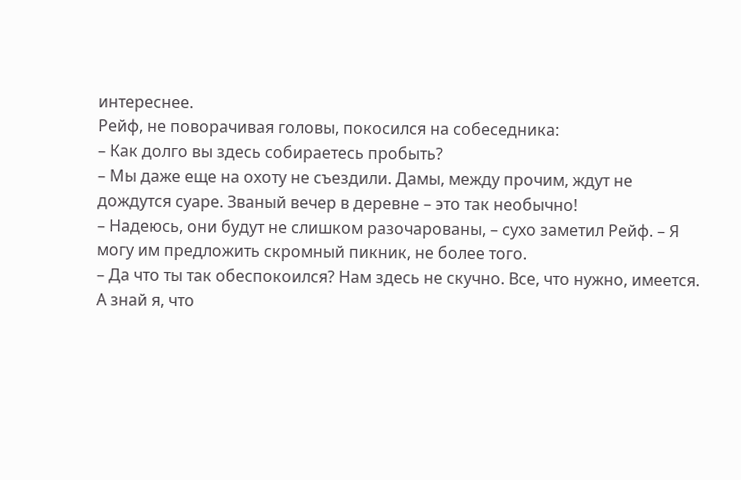интереснее.
Рейф, не поворачивая головы, покосился на собеседника:
– Как долго вы здесь собираетесь пробыть?
– Мы даже еще на охоту не съездили. Дамы, между прочим, ждут не дождутся суаре. Званый вечер в деревне – это так необычно!
– Надеюсь, они будут не слишком разочарованы, – сухо заметил Рейф. – Я могу им предложить скромный пикник, не более того.
– Да что ты так обеспокоился? Нам здесь не скучно. Все, что нужно, имеется. А знай я, что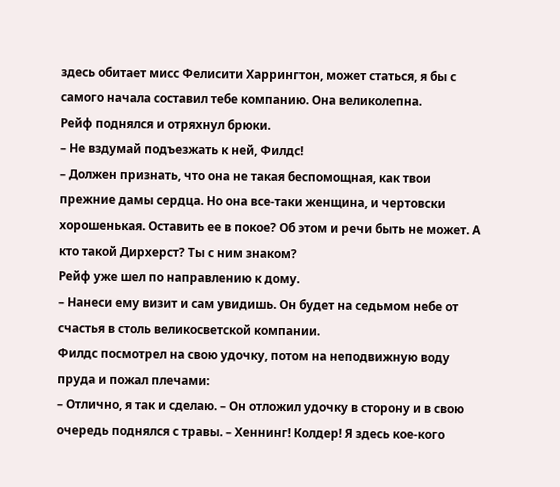здесь обитает мисс Фелисити Харрингтон, может статься, я бы с самого начала составил тебе компанию. Она великолепна.
Рейф поднялся и отряхнул брюки.
– Не вздумай подъезжать к ней, Филдс!
– Должен признать, что она не такая беспомощная, как твои прежние дамы сердца. Но она все-таки женщина, и чертовски хорошенькая. Оставить ее в покое? Об этом и речи быть не может. А кто такой Дирхерст? Ты с ним знаком?
Рейф уже шел по направлению к дому.
– Нанеси ему визит и сам увидишь. Он будет на седьмом небе от счастья в столь великосветской компании.
Филдс посмотрел на свою удочку, потом на неподвижную воду пруда и пожал плечами:
– Отлично, я так и сделаю. – Он отложил удочку в сторону и в свою очередь поднялся с травы. – Хеннинг! Колдер! Я здесь кое-кого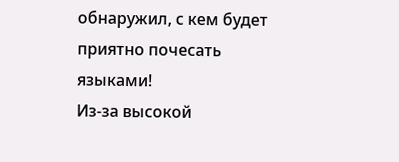обнаружил, с кем будет приятно почесать языками!
Из-за высокой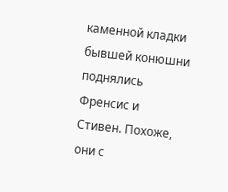каменной кладки бывшей конюшни поднялись Френсис и Стивен. Похоже, они с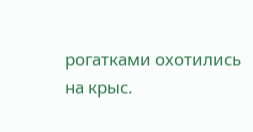рогатками охотились на крыс.